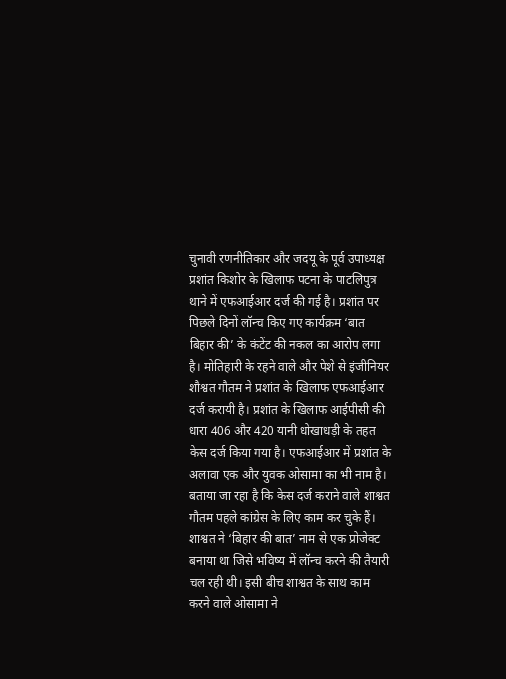चुनावी रणनीतिकार और जदयू के पूर्व उपाध्यक्ष प्रशांत किशोर के खिलाफ पटना के पाटलिपुत्र थाने में एफआईआर दर्ज की गई है। प्रशांत पर पिछले दिनों लॉन्च किए गए कार्यक्रम ‘बात बिहार की’ के कंटेंट की नकल का आरोप लगा है। मोतिहारी के रहने वाले और पेशे से इंजीनियर शौश्वत गौतम ने प्रशांत के खिलाफ एफआईआर दर्ज करायी है। प्रशांत के खिलाफ आईपीसी की धारा 406 और 420 यानी धोखाधड़ी के तहत केस दर्ज किया गया है। एफआईआर में प्रशांत के अलावा एक और युवक ओसामा का भी नाम है।
बताया जा रहा है कि केस दर्ज कराने वाले शाश्वत गौतम पहले कांग्रेस के लिए काम कर चुके हैं। शाश्वत ने ‘बिहार की बात’ नाम से एक प्रोजेक्ट बनाया था जिसे भविष्य में लॉन्च करने की तैयारी चल रही थी। इसी बीच शाश्वत के साथ काम करने वाले ओसामा ने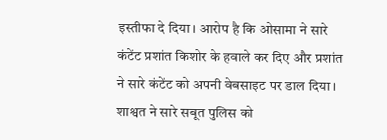इस्तीफा दे दिया। आरोप है कि ओसामा ने सारे कंटेंट प्रशांत किशोर के हवाले कर दिए और प्रशांत ने सारे कंटेंट को अपनी वेबसाइट पर डाल दिया। शाश्वत ने सारे सबूत पुलिस को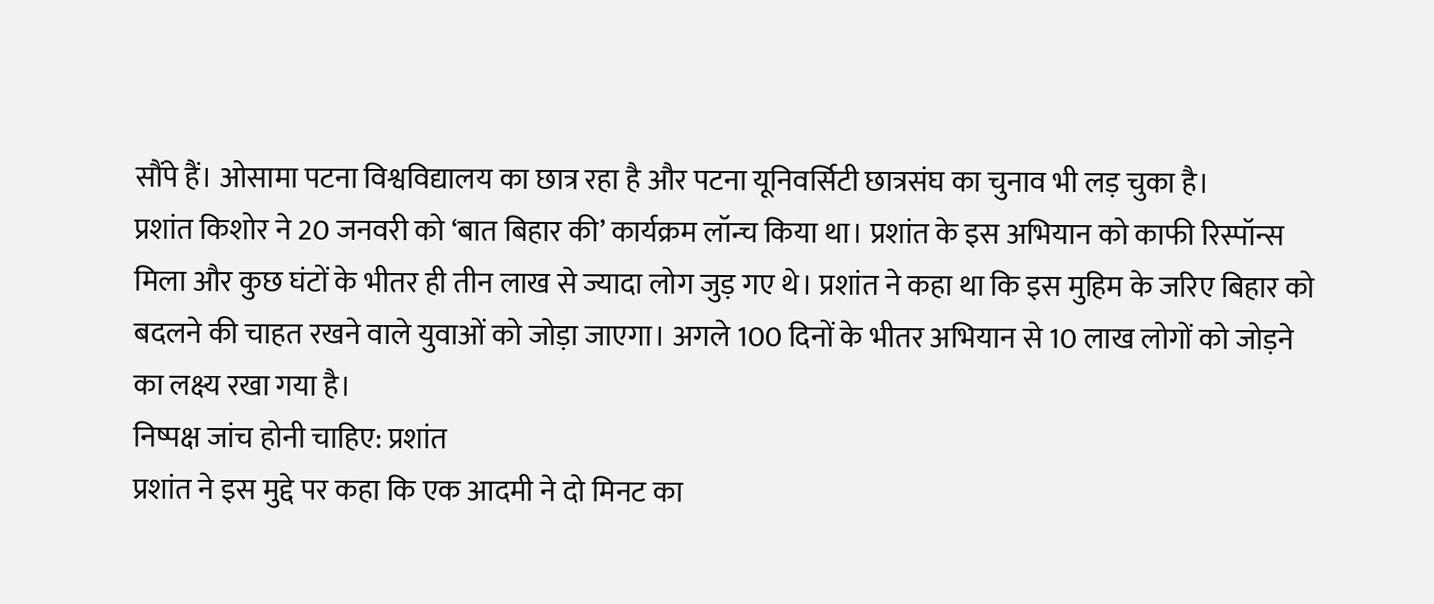सौंपे हैं। ओसामा पटना विश्वविद्यालय का छात्र रहा है और पटना यूनिवर्सिटी छात्रसंघ का चुनाव भी लड़ चुका है।
प्रशांत किशोर ने 20 जनवरी को ‘बात बिहार की’ कार्यक्रम लॉन्च किया था। प्रशांत के इस अभियान को काफी रिस्पॉन्स मिला और कुछ घंटों के भीतर ही तीन लाख से ज्यादा लोग जुड़ गए थे। प्रशांत ने कहा था कि इस मुहिम के जरिए बिहार को बदलने की चाहत रखने वाले युवाओं को जोड़ा जाएगा। अगले 100 दिनों के भीतर अभियान से 10 लाख लोगों को जोड़ने का लक्ष्य रखा गया है।
निष्पक्ष जांच होनी चाहिए: प्रशांत
प्रशांत ने इस मुद्दे पर कहा कि एक आदमी ने दो मिनट का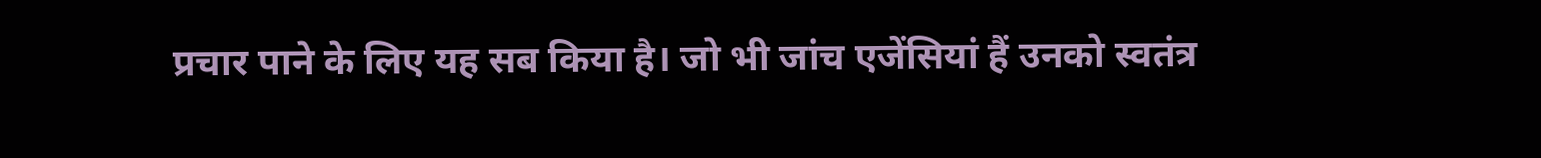प्रचार पाने के लिए यह सब किया है। जो भी जांच एजेंसियां हैं उनको स्वतंत्र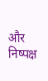और निष्पक्ष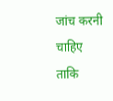जांच करनी चाहिए ताकि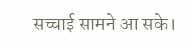सच्चाई सामने आ सके।